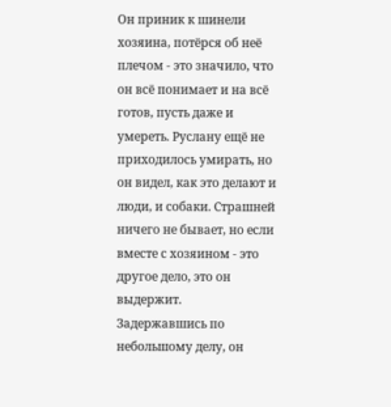Он приник к шинели хозяина, потёрся об неё плечом - это значило, что он всё понимает и на всё готов, пусть даже и умереть. Руслану ещё не приходилось умирать, но он видел, как это делают и люди, и собаки. Страшней ничего не бывает, но если вместе с хозяином - это другое дело, это он выдержит.
Задержавшись по небольшому делу, он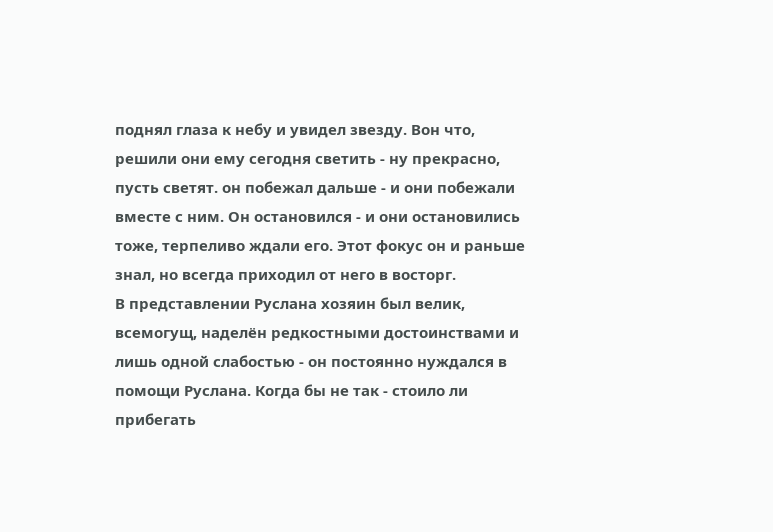поднял глаза к небу и увидел звезду. Вон что, решили они ему сегодня светить - ну прекрасно, пусть светят. он побежал дальше - и они побежали вместе с ним. Он остановился - и они остановились тоже, терпеливо ждали его. Этот фокус он и раньше знал, но всегда приходил от него в восторг.
В представлении Руслана хозяин был велик, всемогущ, наделён редкостными достоинствами и лишь одной слабостью - он постоянно нуждался в помощи Руслана. Когда бы не так - стоило ли прибегать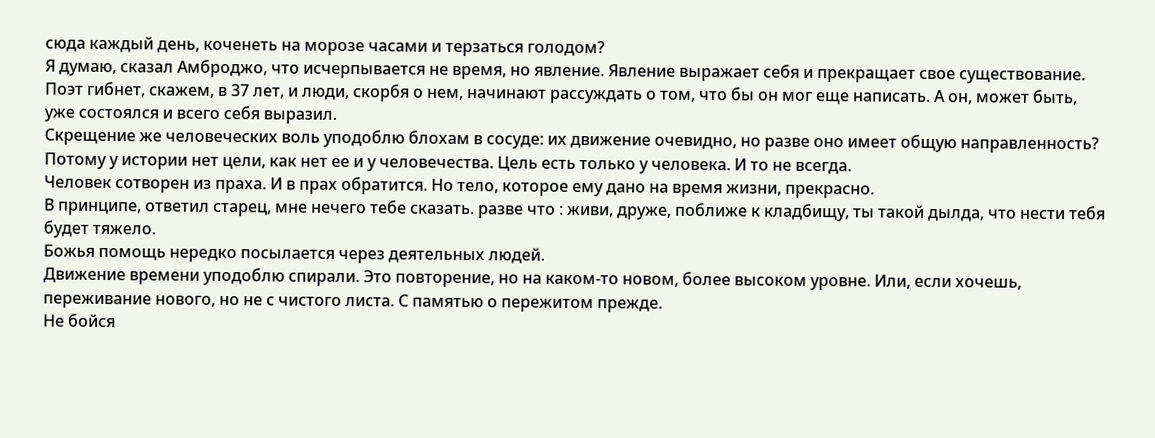сюда каждый день, коченеть на морозе часами и терзаться голодом?
Я думаю, сказал Амброджо, что исчерпывается не время, но явление. Явление выражает себя и прекращает свое существование. Поэт гибнет, скажем, в 37 лет, и люди, скорбя о нем, начинают рассуждать о том, что бы он мог еще написать. А он, может быть, уже состоялся и всего себя выразил.
Скрещение же человеческих воль уподоблю блохам в сосуде: их движение очевидно, но разве оно имеет общую направленность? Потому у истории нет цели, как нет ее и у человечества. Цель есть только у человека. И то не всегда.
Человек сотворен из праха. И в прах обратится. Но тело, которое ему дано на время жизни, прекрасно.
В принципе, ответил старец, мне нечего тебе сказать. разве что : живи, друже, поближе к кладбищу, ты такой дылда, что нести тебя будет тяжело.
Божья помощь нередко посылается через деятельных людей.
Движение времени уподоблю спирали. Это повторение, но на каком-то новом, более высоком уровне. Или, если хочешь, переживание нового, но не с чистого листа. С памятью о пережитом прежде.
Не бойся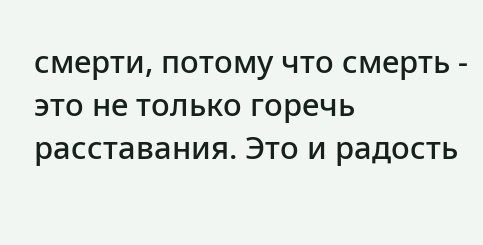смерти, потому что смерть - это не только горечь расставания. Это и радость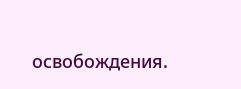освобождения.